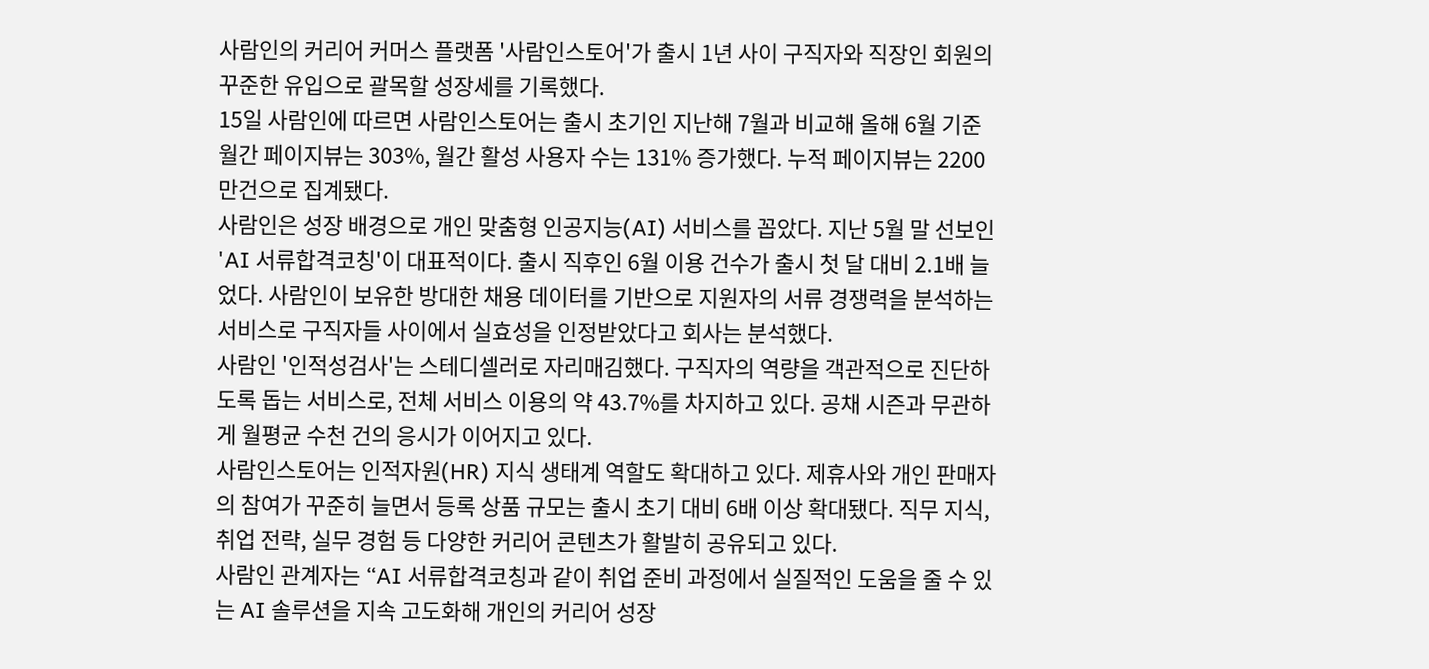사람인의 커리어 커머스 플랫폼 '사람인스토어'가 출시 1년 사이 구직자와 직장인 회원의 꾸준한 유입으로 괄목할 성장세를 기록했다.
15일 사람인에 따르면 사람인스토어는 출시 초기인 지난해 7월과 비교해 올해 6월 기준 월간 페이지뷰는 303%, 월간 활성 사용자 수는 131% 증가했다. 누적 페이지뷰는 2200만건으로 집계됐다.
사람인은 성장 배경으로 개인 맞춤형 인공지능(AI) 서비스를 꼽았다. 지난 5월 말 선보인 'AI 서류합격코칭'이 대표적이다. 출시 직후인 6월 이용 건수가 출시 첫 달 대비 2.1배 늘었다. 사람인이 보유한 방대한 채용 데이터를 기반으로 지원자의 서류 경쟁력을 분석하는 서비스로 구직자들 사이에서 실효성을 인정받았다고 회사는 분석했다.
사람인 '인적성검사'는 스테디셀러로 자리매김했다. 구직자의 역량을 객관적으로 진단하도록 돕는 서비스로, 전체 서비스 이용의 약 43.7%를 차지하고 있다. 공채 시즌과 무관하게 월평균 수천 건의 응시가 이어지고 있다.
사람인스토어는 인적자원(HR) 지식 생태계 역할도 확대하고 있다. 제휴사와 개인 판매자의 참여가 꾸준히 늘면서 등록 상품 규모는 출시 초기 대비 6배 이상 확대됐다. 직무 지식, 취업 전략, 실무 경험 등 다양한 커리어 콘텐츠가 활발히 공유되고 있다.
사람인 관계자는 “AI 서류합격코칭과 같이 취업 준비 과정에서 실질적인 도움을 줄 수 있는 AI 솔루션을 지속 고도화해 개인의 커리어 성장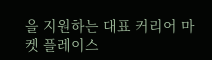을 지원하는 대표 커리어 마켓 플레이스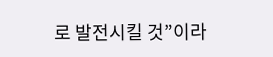로 발전시킬 것”이라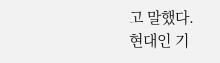고 말했다.
현대인 기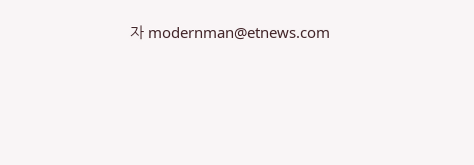자 modernman@etnews.com